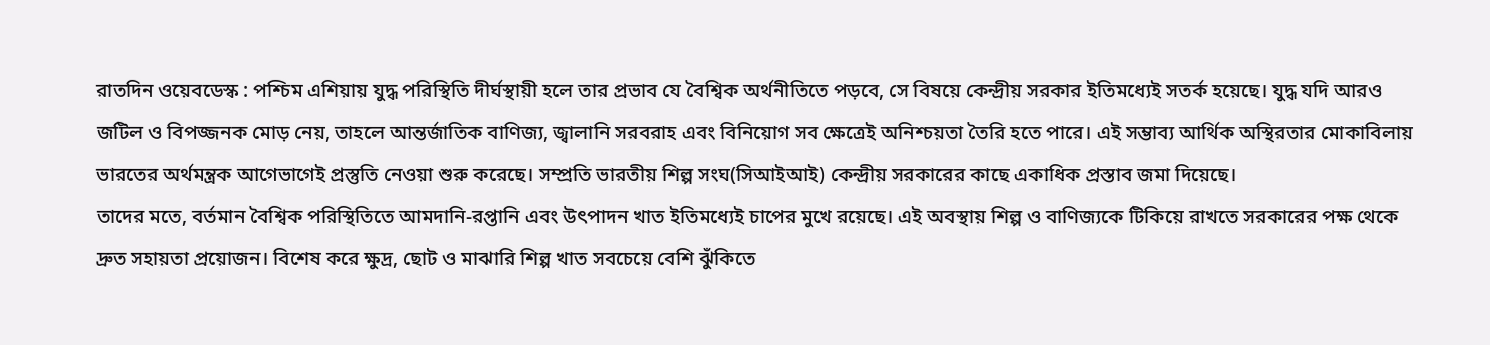রাতদিন ওয়েবডেস্ক : পশ্চিম এশিয়ায় যুদ্ধ পরিস্থিতি দীর্ঘস্থায়ী হলে তার প্রভাব যে বৈশ্বিক অর্থনীতিতে পড়বে, সে বিষয়ে কেন্দ্রীয় সরকার ইতিমধ্যেই সতর্ক হয়েছে। যুদ্ধ যদি আরও জটিল ও বিপজ্জনক মোড় নেয়, তাহলে আন্তর্জাতিক বাণিজ্য, জ্বালানি সরবরাহ এবং বিনিয়োগ সব ক্ষেত্রেই অনিশ্চয়তা তৈরি হতে পারে। এই সম্ভাব্য আর্থিক অস্থিরতার মোকাবিলায় ভারতের অর্থমন্ত্রক আগেভাগেই প্রস্তুতি নেওয়া শুরু করেছে। সম্প্রতি ভারতীয় শিল্প সংঘ(সিআইআই) কেন্দ্রীয় সরকারের কাছে একাধিক প্রস্তাব জমা দিয়েছে।
তাদের মতে, বর্তমান বৈশ্বিক পরিস্থিতিতে আমদানি-রপ্তানি এবং উৎপাদন খাত ইতিমধ্যেই চাপের মুখে রয়েছে। এই অবস্থায় শিল্প ও বাণিজ্যকে টিকিয়ে রাখতে সরকারের পক্ষ থেকে দ্রুত সহায়তা প্রয়োজন। বিশেষ করে ক্ষুদ্র, ছোট ও মাঝারি শিল্প খাত সবচেয়ে বেশি ঝুঁকিতে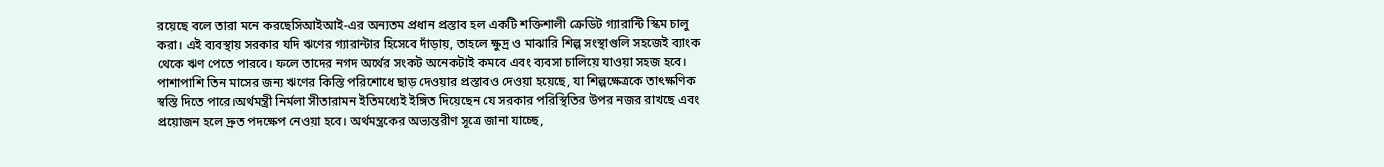রয়েছে বলে তারা মনে করছেসিআইআই-এর অন্যতম প্রধান প্রস্তাব হল একটি শক্তিশালী ক্রেডিট গ্যারান্টি স্কিম চালু করা। এই ব্যবস্থায় সরকার যদি ঋণের গ্যারান্টার হিসেবে দাঁড়ায়, তাহলে ক্ষুদ্র ও মাঝারি শিল্প সংস্থাগুলি সহজেই ব্যাংক থেকে ঋণ পেতে পারবে। ফলে তাদের নগদ অর্থের সংকট অনেকটাই কমবে এবং ব্যবসা চালিয়ে যাওয়া সহজ হবে।
পাশাপাশি তিন মাসের জন্য ঋণের কিস্তি পরিশোধে ছাড় দেওয়ার প্রস্তাবও দেওয়া হয়েছে, যা শিল্পক্ষেত্রকে তাৎক্ষণিক স্বস্তি দিতে পারে।অর্থমন্ত্রী নির্মলা সীতারামন ইতিমধ্যেই ইঙ্গিত দিয়েছেন যে সরকার পরিস্থিতির উপর নজর রাখছে এবং প্রয়োজন হলে দ্রুত পদক্ষেপ নেওয়া হবে। অর্থমন্ত্রকের অভ্যন্তরীণ সূত্রে জানা যাচ্ছে,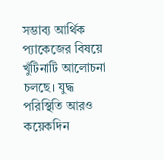সম্ভাব্য আর্থিক প্যাকেজের বিষয়ে খুঁটিনাটি আলোচনা চলছে। যুদ্ধ পরিস্থিতি আরও কয়েকদিন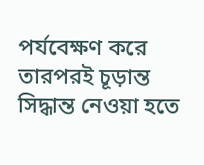পর্যবেক্ষণ করে তারপরই চূড়ান্ত সিদ্ধান্ত নেওয়া হতে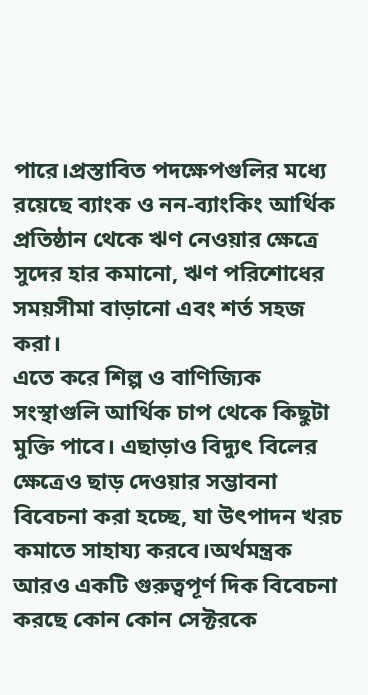পারে।প্রস্তাবিত পদক্ষেপগুলির মধ্যে রয়েছে ব্যাংক ও নন-ব্যাংকিং আর্থিক প্রতিষ্ঠান থেকে ঋণ নেওয়ার ক্ষেত্রে সুদের হার কমানো, ঋণ পরিশোধের সময়সীমা বাড়ানো এবং শর্ত সহজ করা।
এতে করে শিল্প ও বাণিজ্যিক সংস্থাগুলি আর্থিক চাপ থেকে কিছুটা মুক্তি পাবে। এছাড়াও বিদ্যুৎ বিলের ক্ষেত্রেও ছাড় দেওয়ার সম্ভাবনা বিবেচনা করা হচ্ছে, যা উৎপাদন খরচ কমাতে সাহায্য করবে।অর্থমন্ত্রক আরও একটি গুরুত্বপূর্ণ দিক বিবেচনা করছে কোন কোন সেক্টরকে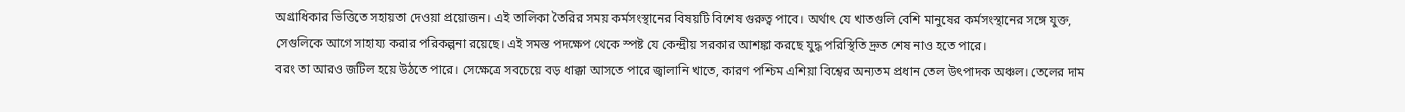অগ্রাধিকার ভিত্তিতে সহায়তা দেওয়া প্রয়োজন। এই তালিকা তৈরির সময় কর্মসংস্থানের বিষয়টি বিশেষ গুরুত্ব পাবে। অর্থাৎ যে খাতগুলি বেশি মানুষের কর্মসংস্থানের সঙ্গে যুক্ত, সেগুলিকে আগে সাহায্য করার পরিকল্পনা রয়েছে। এই সমস্ত পদক্ষেপ থেকে স্পষ্ট যে কেন্দ্রীয় সরকার আশঙ্কা করছে যুদ্ধ পরিস্থিতি দ্রুত শেষ নাও হতে পারে।
বরং তা আরও জটিল হয়ে উঠতে পারে। সেক্ষেত্রে সবচেয়ে বড় ধাক্কা আসতে পারে জ্বালানি খাতে, কারণ পশ্চিম এশিয়া বিশ্বের অন্যতম প্রধান তেল উৎপাদক অঞ্চল। তেলের দাম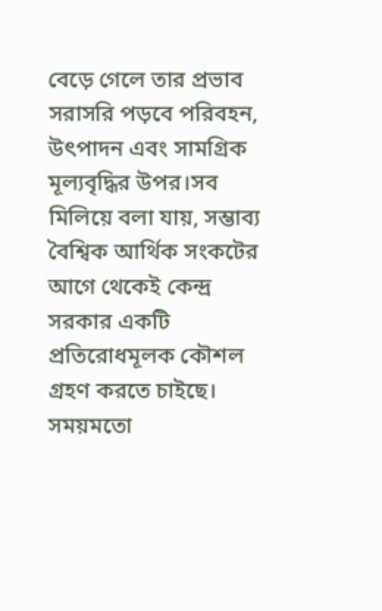বেড়ে গেলে তার প্রভাব সরাসরি পড়বে পরিবহন, উৎপাদন এবং সামগ্রিক মূল্যবৃদ্ধির উপর।সব মিলিয়ে বলা যায়, সম্ভাব্য বৈশ্বিক আর্থিক সংকটের আগে থেকেই কেন্দ্র সরকার একটি প্রতিরোধমূলক কৌশল গ্রহণ করতে চাইছে। সময়মতো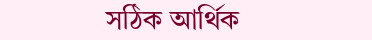সঠিক আর্থিক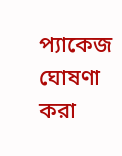প্যাকেজ ঘোষণা করা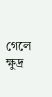গেলে ক্ষুদ্র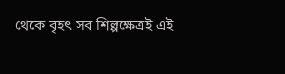থেকে বৃহৎ সব শিল্পক্ষেত্রই এই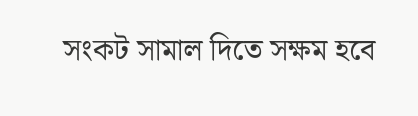সংকট সামাল দিতে সক্ষম হবে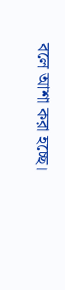বলে আশা করা হচ্ছে।